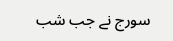سورج نے جب شب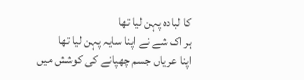کا لبادہ پہن لیا تھا
ہر اک شے نے اپنا سایہ پہن لیا تھا
اپنا عریاں جسم چھپانے کی کوشش میں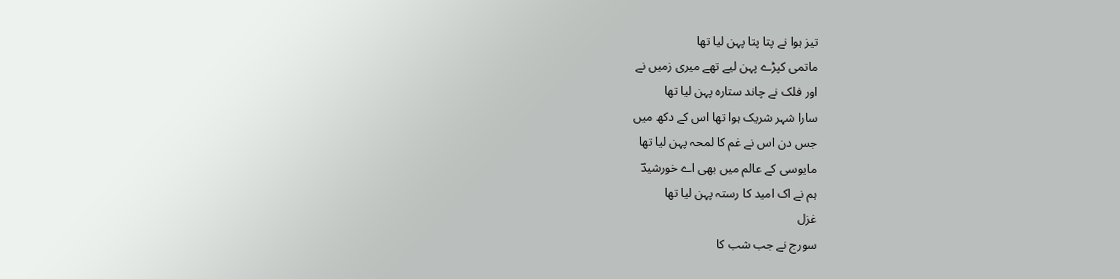تیز ہوا نے پتا پتا پہن لیا تھا
ماتمی کپڑے پہن لیے تھے میری زمیں نے
اور فلک نے چاند ستارہ پہن لیا تھا
سارا شہر شریک ہوا تھا اس کے دکھ میں
جس دن اس نے غم کا لمحہ پہن لیا تھا
مایوسی کے عالم میں بھی اے خورشیدؔ
ہم نے اک امید کا رستہ پہن لیا تھا
غزل
سورج نے جب شب کا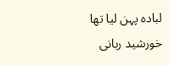لبادہ پہن لیا تھا
خورشید ربانی